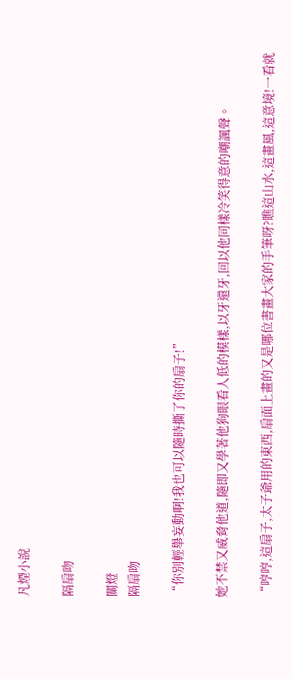凡煙小說

隔扇吻

關燈
隔扇吻

“你別輕舉妄動啊!我也可以隨時撕了你的扇子!”

她不禁又威脅他道,隨即又學著他狗眼看人低的模樣,以牙還牙,回以他同樣冷笑得意的嘲諷聲。

“哼哼,這扇子,太子爺用的東西,扇面上畫的又是哪位書畫大家的手筆呀?瞧這山水,這畫風,這意境!一看就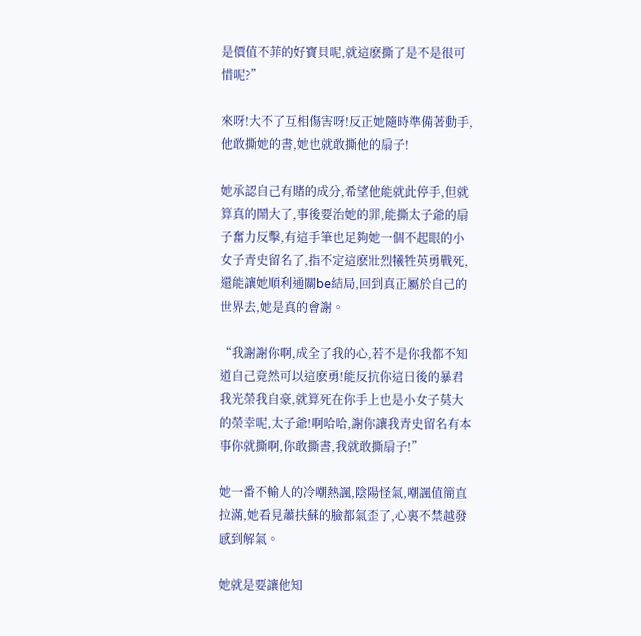是價值不菲的好寶貝呢,就這麽撕了是不是很可惜呢?”

來呀!大不了互相傷害呀!反正她隨時準備著動手,他敢撕她的書,她也就敢撕他的扇子!

她承認自己有賭的成分,希望他能就此停手,但就算真的鬧大了,事後要治她的罪,能撕太子爺的扇子奮力反擊,有這手筆也足夠她一個不起眼的小女子青史留名了,指不定這麽壯烈犧牲英勇戰死,還能讓她順利通關be結局,回到真正屬於自己的世界去,她是真的會謝。

“我謝謝你啊,成全了我的心,若不是你我都不知道自己竟然可以這麽勇!能反抗你這日後的暴君我光榮我自豪,就算死在你手上也是小女子莫大的榮幸呢,太子爺!啊哈哈,謝你讓我青史留名有本事你就撕啊,你敢撕書,我就敢撕扇子!”

她一番不輸人的冷嘲熱諷,陰陽怪氣,嘲諷值簡直拉滿,她看見蕭扶蘇的臉都氣歪了,心裏不禁越發感到解氣。

她就是要讓他知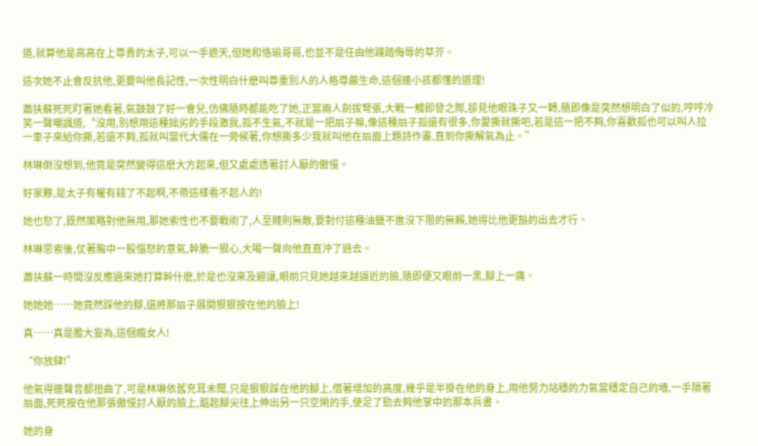道,就算他是高高在上尊貴的太子,可以一手遮天,但她和恪瑜哥哥,也並不是任由他踐踏侮辱的草芥。

這次她不止會反抗他,更要叫他長記性,一次性明白什麽叫尊重別人的人格尊嚴生命,這個連小孩都懂的道理!

蕭扶蘇死死盯著她看著,氣鼓鼓了好一會兒,仿佛隨時都能吃了她,正當兩人劍拔弩張,大戰一觸即發之際,卻見他眼珠子又一轉,隨即像是突然想明白了似的,哼哼冷笑一聲嘲諷道,“沒用,別想用這種拙劣的手段激我,孤不生氣,不就是一把扇子嘛,像這種扇子孤還有很多,你愛撕就撕吧,若是這一把不夠,你喜歡孤也可以叫人拉一車子來給你撕,若還不夠,孤就叫當代大儒在一旁候著,你想撕多少我就叫他在扇面上題詩作畫,直到你撕解氣為止。”

林琳倒沒想到,他竟是突然變得這麽大方起來,但又處處透著討人厭的傲慢。

好家夥,是太子有權有錢了不起啊,不帶這樣看不起人的!

她也怒了,既然策略對他無用,那她索性也不要戰術了,人至賤則無敵,要對付這種油鹽不進沒下限的無賴,她得比他更豁的出去才行。

林琳思索後,仗著胸中一股惱怒的意氣,幹脆一狠心,大喝一聲向他直直沖了過去。

蕭扶蘇一時間沒反應過來她打算幹什麽,於是也沒來及避讓,眼前只見她越來越逼近的臉,隨即便又眼前一黑,腳上一痛。

她她她……她竟然踩他的腳,還將那扇子展開狠狠按在他的臉上!

真……真是膽大妄為,這個瘋女人!

“你放肆!”

他氣得連聲音都扭曲了,可是林琳依舊充耳未聞,只是狠狠踩在他的腳上,借著增加的高度,幾乎是半掛在他的身上,用他努力站穩的力氣當穩定自己的墻,一手隔著扇面,死死按在他那張傲慢討人厭的臉上,踮起腳尖往上伸出另一只空閑的手,使足了勁去夠他掌中的那本兵書。

她的身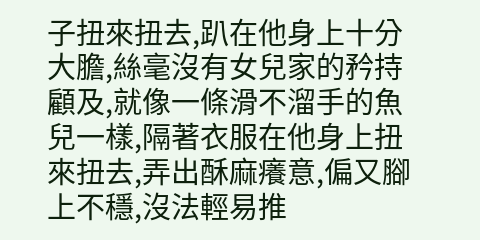子扭來扭去,趴在他身上十分大膽,絲毫沒有女兒家的矜持顧及,就像一條滑不溜手的魚兒一樣,隔著衣服在他身上扭來扭去,弄出酥麻癢意,偏又腳上不穩,沒法輕易推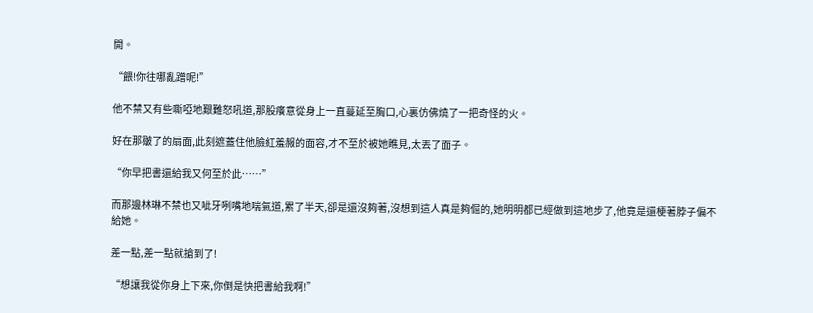開。

“餵!你往哪亂蹭呢!”

他不禁又有些嘶啞地艱難怒吼道,那股癢意從身上一直蔓延至胸口,心裏仿佛燒了一把奇怪的火。

好在那皺了的扇面,此刻遮蓋住他臉紅羞赧的面容,才不至於被她瞧見,太丟了面子。

“你早把書還給我又何至於此……”

而那邊林琳不禁也又呲牙咧嘴地喘氣道,累了半天,卻是還沒夠著,沒想到這人真是夠倔的,她明明都已經做到這地步了,他竟是還梗著脖子偏不給她。

差一點,差一點就搶到了!

“想讓我從你身上下來,你倒是快把書給我啊!”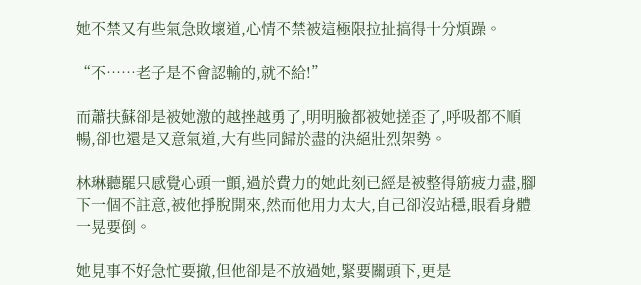她不禁又有些氣急敗壞道,心情不禁被這極限拉扯搞得十分煩躁。

“不……老子是不會認輸的,就不給!”

而蕭扶蘇卻是被她激的越挫越勇了,明明臉都被她搓歪了,呼吸都不順暢,卻也還是又意氣道,大有些同歸於盡的決絕壯烈架勢。

林琳聽罷只感覺心頭一顫,過於費力的她此刻已經是被整得筋疲力盡,腳下一個不註意,被他掙脫開來,然而他用力太大,自己卻沒站穩,眼看身體一晃要倒。

她見事不好急忙要撤,但他卻是不放過她,緊要關頭下,更是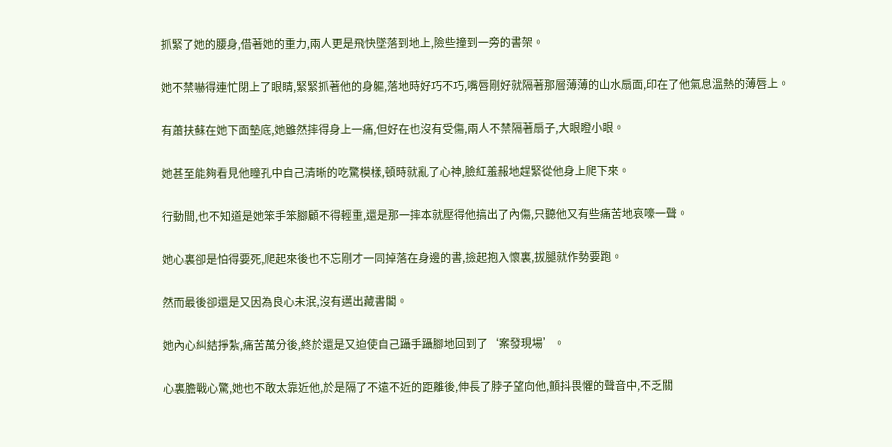抓緊了她的腰身,借著她的重力,兩人更是飛快墜落到地上,險些撞到一旁的書架。

她不禁嚇得連忙閉上了眼睛,緊緊抓著他的身軀,落地時好巧不巧,嘴唇剛好就隔著那層薄薄的山水扇面,印在了他氣息溫熱的薄唇上。

有蕭扶蘇在她下面墊底,她雖然摔得身上一痛,但好在也沒有受傷,兩人不禁隔著扇子,大眼瞪小眼。

她甚至能夠看見他瞳孔中自己清晰的吃驚模樣,頓時就亂了心神,臉紅羞赧地趕緊從他身上爬下來。

行動間,也不知道是她笨手笨腳顧不得輕重,還是那一摔本就壓得他搞出了內傷,只聽他又有些痛苦地哀嚎一聲。

她心裏卻是怕得要死,爬起來後也不忘剛才一同掉落在身邊的書,撿起抱入懷裏,拔腿就作勢要跑。

然而最後卻還是又因為良心未泯,沒有邁出藏書閣。

她內心糾結掙紮,痛苦萬分後,終於還是又迫使自己躡手躡腳地回到了‘案發現場’。

心裏膽戰心驚,她也不敢太靠近他,於是隔了不遠不近的距離後,伸長了脖子望向他,顫抖畏懼的聲音中,不乏關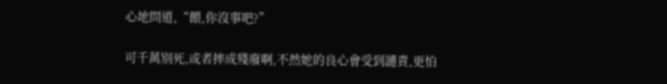心地問道,“餵,你沒事吧?”

可千萬別死,或者摔成殘廢啊,不然她的良心會受到譴責,更怕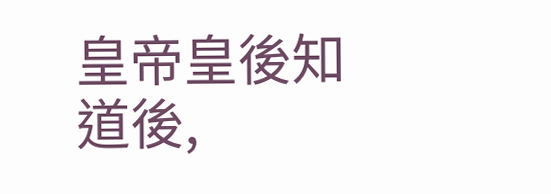皇帝皇後知道後,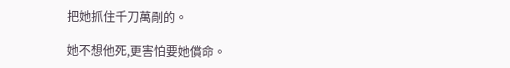把她抓住千刀萬剮的。

她不想他死,更害怕要她償命。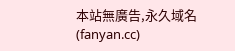本站無廣告,永久域名(fanyan.cc)